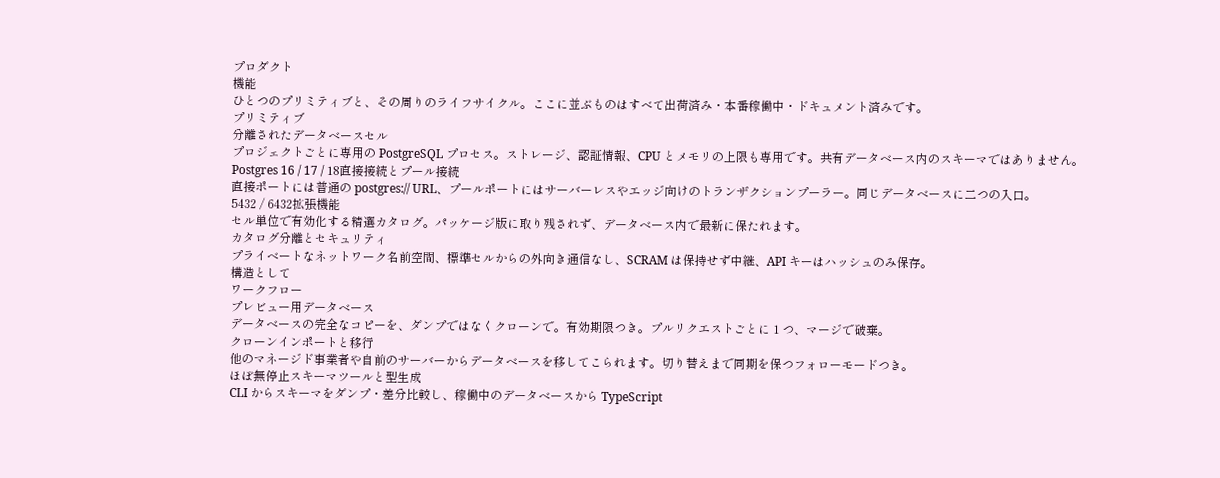プロダクト
機能
ひとつのプリミティブと、その周りのライフサイクル。ここに並ぶものはすべて出荷済み・本番稼働中・ドキュメント済みです。
プリミティブ
分離されたデータベースセル
プロジェクトごとに専用の PostgreSQL プロセス。ストレージ、認証情報、CPU とメモリの上限も専用です。共有データベース内のスキーマではありません。
Postgres 16 / 17 / 18直接接続とプール接続
直接ポートには普通の postgres:// URL、プールポートにはサーバーレスやエッジ向けのトランザクションプーラー。同じデータベースに二つの入口。
5432 / 6432拡張機能
セル単位で有効化する精選カタログ。パッケージ版に取り残されず、データベース内で最新に保たれます。
カタログ分離とセキュリティ
プライベートなネットワーク名前空間、標準セルからの外向き通信なし、SCRAM は保持せず中継、API キーはハッシュのみ保存。
構造として
ワークフロー
プレビュー用データベース
データベースの完全なコピーを、ダンプではなくクローンで。有効期限つき。プルリクエストごとに 1 つ、マージで破棄。
クローンインポートと移行
他のマネージド事業者や自前のサーバーからデータベースを移してこられます。切り替えまで同期を保つフォローモードつき。
ほぼ無停止スキーマツールと型生成
CLI からスキーマをダンプ・差分比較し、稼働中のデータベースから TypeScript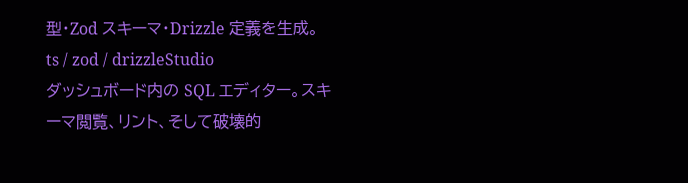型・Zod スキーマ・Drizzle 定義を生成。
ts / zod / drizzleStudio
ダッシュボード内の SQL エディター。スキーマ閲覧、リント、そして破壊的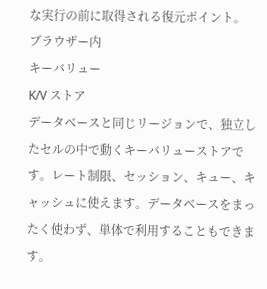な実行の前に取得される復元ポイント。
ブラウザー内
キーバリュー
K/V ストア
データベースと同じリージョンで、独立したセルの中で動くキーバリューストアです。レート制限、セッション、キュー、キャッシュに使えます。データベースをまったく使わず、単体で利用することもできます。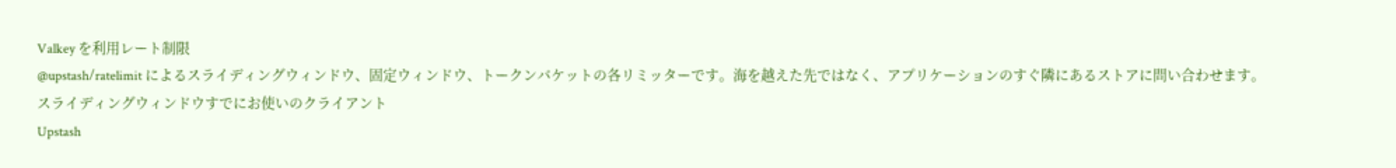Valkey を利用レート制限
@upstash/ratelimit によるスライディングウィンドウ、固定ウィンドウ、トークンバケットの各リミッターです。海を越えた先ではなく、アプリケーションのすぐ隣にあるストアに問い合わせます。
スライディングウィンドウすでにお使いのクライアント
Upstash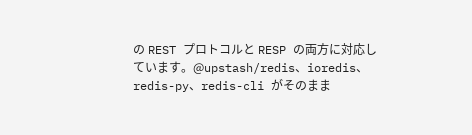の REST プロトコルと RESP の両方に対応しています。@upstash/redis、ioredis、redis-py、redis-cli がそのまま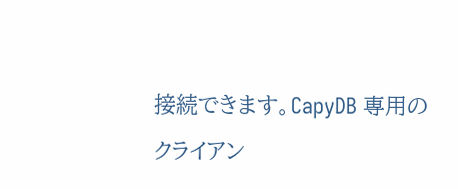接続できます。CapyDB 専用のクライアン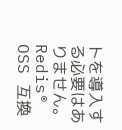トを導入する必要はありません。
Redis® OSS 互換